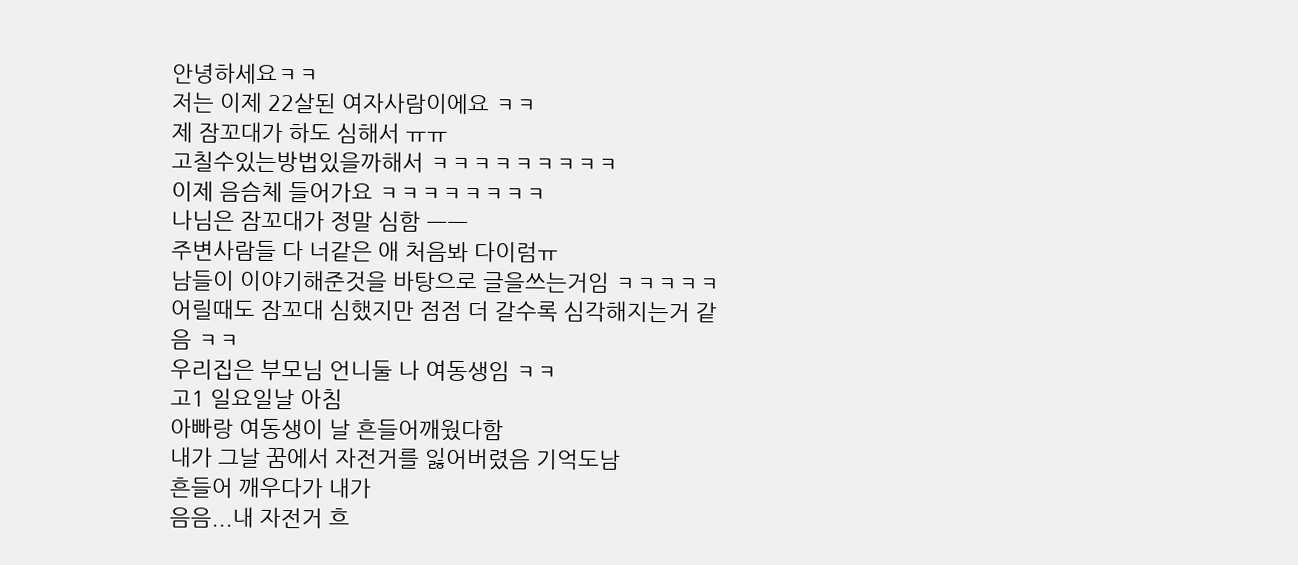안녕하세요ㅋㅋ
저는 이제 22살된 여자사람이에요 ㅋㅋ
제 잠꼬대가 하도 심해서 ㅠㅠ
고칠수있는방법있을까해서 ㅋㅋㅋㅋㅋㅋㅋㅋㅋ
이제 음슴체 들어가요 ㅋㅋㅋㅋㅋㅋㅋㅋ
나님은 잠꼬대가 정말 심함 ㅡㅡ
주변사람들 다 너같은 애 처음봐 다이럼ㅠ
남들이 이야기해준것을 바탕으로 글을쓰는거임 ㅋㅋㅋㅋㅋ
어릴때도 잠꼬대 심했지만 점점 더 갈수록 심각해지는거 같음 ㅋㅋ
우리집은 부모님 언니둘 나 여동생임 ㅋㅋ
고1 일요일날 아침
아빠랑 여동생이 날 흔들어깨웠다함
내가 그날 꿈에서 자전거를 잃어버렸음 기억도남
흔들어 깨우다가 내가
음음...내 자전거 흐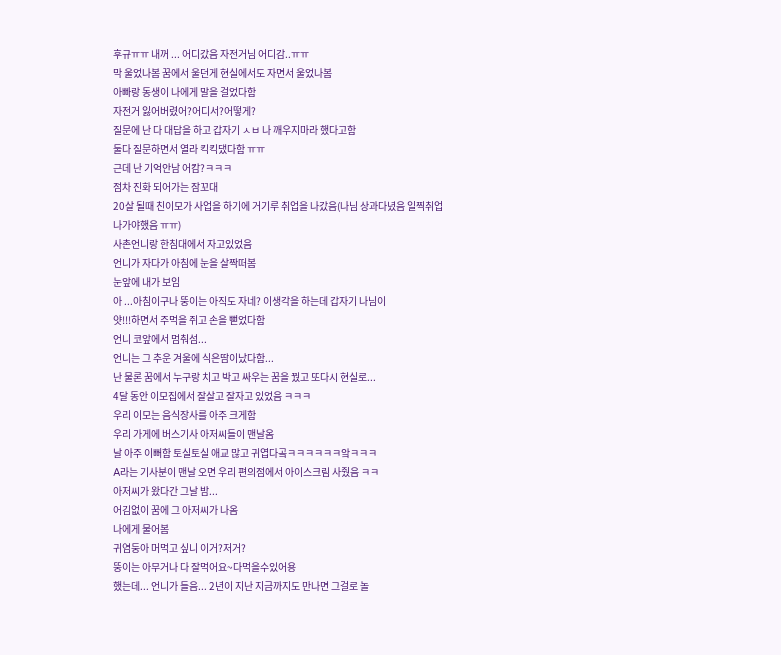후규ㅠㅠ 내꺼 ... 어디갔음 자전거님 어디감..ㅠㅠ
막 울었나봄 꿈에서 울던게 현실에서도 자면서 울었나봄
아빠랑 동생이 나에게 말을 걸었다함
자전거 잃어버렸어?어디서?어떻게?
질문에 난 다 대답을 하고 갑자기 ㅅㅂ 나 깨우지마라 했다고함
둘다 질문하면서 열라 킥킥댔다함 ㅠㅠ
근데 난 기억안남 어캄?ㅋㅋㅋ
점차 진화 되어가는 잠꼬대
20살 될때 친이모가 사업을 하기에 거기루 취업을 나갔음(나님 상과다녔음 일찍취업나가야했음 ㅠㅠ)
사촌언니랑 한침대에서 자고있었음
언니가 자다가 아침에 눈을 살짝떠봄
눈앞에 내가 보임
아 ...아침이구나 뚱이는 아직도 자네? 이생각을 하는데 갑자기 나님이
얏!!!하면서 주먹을 쥐고 손을 뻗었다함
언니 코앞에서 멈춰섬...
언니는 그 추운 겨울에 식은땀이났다함...
난 물론 꿈에서 누구랑 치고 박고 싸우는 꿈을 꿨고 또다시 현실로...
4달 동안 이모집에서 잘살고 잘자고 있었음 ㅋㅋㅋ
우리 이모는 음식장사를 아주 크게함
우리 가게에 버스기사 아저씨들이 맨날옴
날 아주 이뻐함 토실토실 애교 많고 귀엽다곸ㅋㅋㅋㅋㅋㅋ앜ㅋㅋㅋ
A라는 기사분이 맨날 오면 우리 편의점에서 아이스크림 사줬음 ㅋㅋ
아저씨가 왔다간 그날 밤...
어김없이 꿈에 그 아저씨가 나옴
나에게 물어봄
귀염둥아 머먹고 싶니 이거?저거?
뚱이는 아무거나 다 잘먹어요~다먹을수있어용
했는데... 언니가 들음... 2년이 지난 지금까지도 만나면 그걸로 놀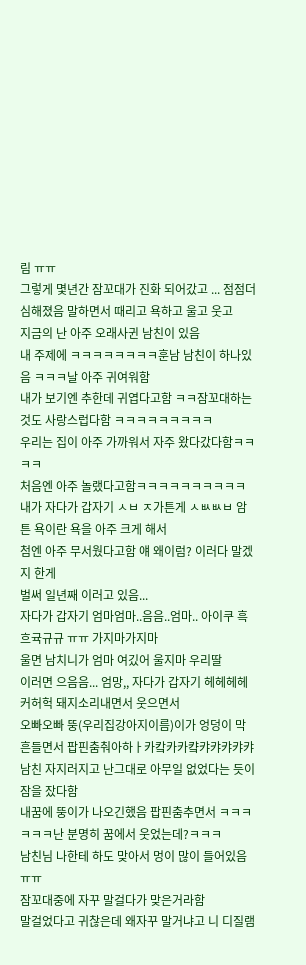림 ㅠㅠ
그렇게 몇년간 잠꼬대가 진화 되어갔고 ... 점점더 심해졌음 말하면서 때리고 욕하고 울고 웃고
지금의 난 아주 오래사귄 남친이 있음
내 주제에 ㅋㅋㅋㅋㅋㅋㅋㅋ훈남 남친이 하나있음 ㅋㅋㅋ날 아주 귀여워함
내가 보기엔 추한데 귀엽다고함 ㅋㅋ잠꼬대하는것도 사랑스럽다함 ㅋㅋㅋㅋㅋㅋㅋㅋㅋ
우리는 집이 아주 가까워서 자주 왔다갔다함ㅋㅋㅋㅋ
처음엔 아주 놀랬다고함ㅋㅋㅋㅋㅋㅋㅋㅋㅋㅋ
내가 자다가 갑자기 ㅅㅂ ㅈ가튼게 ㅅㅄㅄㅂ 암튼 욕이란 욕을 아주 크게 해서
첨엔 아주 무서웠다고함 얘 왜이럼? 이러다 말겠지 한게
벌써 일년째 이러고 있음...
자다가 갑자기 엄마엄마..음음..엄마.. 아이쿠 흑흐귝규규 ㅠㅠ 가지마가지마
울면 남치니가 엄마 여깄어 울지마 우리딸
이러면 으음음... 엄망,, 자다가 갑자기 헤헤헤헤 커허헉 돼지소리내면서 웃으면서
오빠오빠 뚱(우리집강아지이름)이가 엉덩이 막 흔들면서 팝핀춤춰아하ㅏ카캌카카컄캬캬캬캬캬
남친 자지러지고 난그대로 아무일 없었다는 듯이 잠을 잤다함
내꿈에 뚱이가 나오긴했음 팝핀춤추면서 ㅋㅋㅋㅋㅋㅋ난 분명히 꿈에서 웃었는데?ㅋㅋㅋ
남친님 나한테 하도 맞아서 멍이 많이 들어있음ㅠㅠ
잠꼬대중에 자꾸 말걸다가 맞은거라함
말걸었다고 귀찮은데 왜자꾸 말거냐고 니 디질램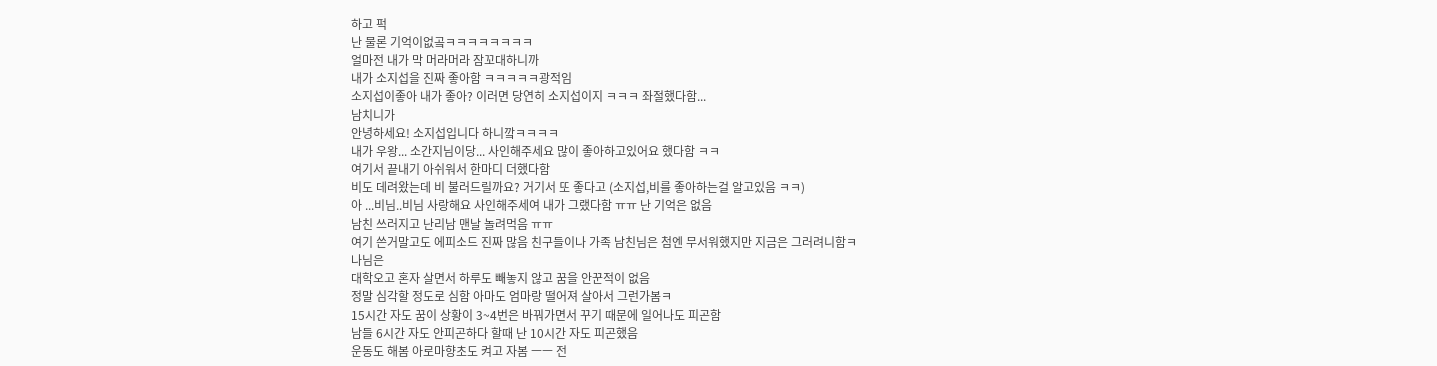하고 퍽
난 물론 기억이없곸ㅋㅋㅋㅋㅋㅋㅋㅋ
얼마전 내가 막 머라머라 잠꼬대하니까
내가 소지섭을 진짜 좋아함 ㅋㅋㅋㅋㅋ광적임
소지섭이좋아 내가 좋아? 이러면 당연히 소지섭이지 ㅋㅋㅋ 좌절했다함...
남치니가
안녕하세요! 소지섭입니다 하니깤ㅋㅋㅋㅋ
내가 우왕... 소간지님이당... 사인해주세요 많이 좋아하고있어요 했다함 ㅋㅋ
여기서 끝내기 아쉬워서 한마디 더했다함
비도 데려왔는데 비 불러드릴까요? 거기서 또 좋다고 (소지섭,비를 좋아하는걸 알고있음 ㅋㅋ)
아 ...비님..비님 사랑해요 사인해주세여 내가 그랬다함 ㅠㅠ 난 기억은 없음
남친 쓰러지고 난리남 맨날 놀려먹음 ㅠㅠ
여기 쓴거말고도 에피소드 진짜 많음 친구들이나 가족 남친님은 첨엔 무서워했지만 지금은 그러려니함ㅋ
나님은
대학오고 혼자 살면서 하루도 빼놓지 않고 꿈을 안꾼적이 없음
정말 심각할 정도로 심함 아마도 엄마랑 떨어져 살아서 그런가봄ㅋ
15시간 자도 꿈이 상황이 3~4번은 바꿔가면서 꾸기 때문에 일어나도 피곤함
남들 6시간 자도 안피곤하다 할때 난 10시간 자도 피곤했음
운동도 해봄 아로마향초도 켜고 자봄 ㅡㅡ 전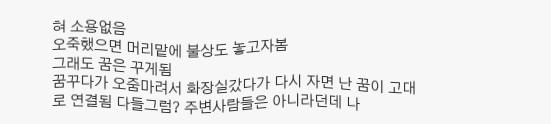혀 소용없음
오죽했으면 머리맡에 불상도 놓고자봄
그래도 꿈은 꾸게됨
꿈꾸다가 오줌마려서 화장실갔다가 다시 자면 난 꿈이 고대로 연결됨 다들그럼? 주변사람들은 아니라던데 나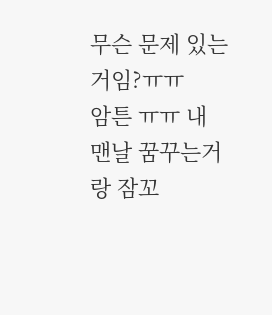무슨 문제 있는거임?ㅠㅠ
암튼 ㅠㅠ 내 맨날 꿈꾸는거랑 잠꼬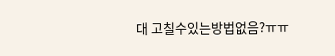대 고칠수있는방법없음?ㅠㅠ